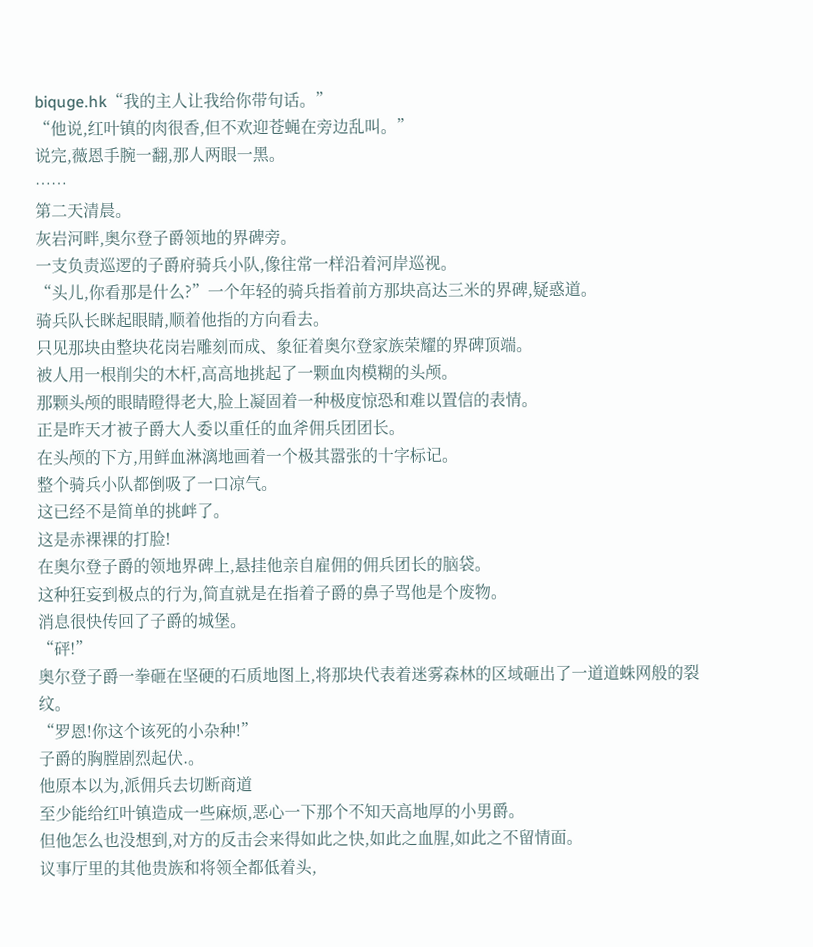biquge.hk“我的主人让我给你带句话。”
“他说,红叶镇的肉很香,但不欢迎苍蝇在旁边乱叫。”
说完,薇恩手腕一翻,那人两眼一黑。
……
第二天清晨。
灰岩河畔,奥尔登子爵领地的界碑旁。
一支负责巡逻的子爵府骑兵小队,像往常一样沿着河岸巡视。
“头儿,你看那是什么?”一个年轻的骑兵指着前方那块高达三米的界碑,疑惑道。
骑兵队长眯起眼睛,顺着他指的方向看去。
只见那块由整块花岗岩雕刻而成、象征着奥尔登家族荣耀的界碑顶端。
被人用一根削尖的木杆,高高地挑起了一颗血肉模糊的头颅。
那颗头颅的眼睛瞪得老大,脸上凝固着一种极度惊恐和难以置信的表情。
正是昨天才被子爵大人委以重任的血斧佣兵团团长。
在头颅的下方,用鲜血淋漓地画着一个极其嚣张的十字标记。
整个骑兵小队都倒吸了一口凉气。
这已经不是简单的挑衅了。
这是赤裸裸的打脸!
在奥尔登子爵的领地界碑上,悬挂他亲自雇佣的佣兵团长的脑袋。
这种狂妄到极点的行为,简直就是在指着子爵的鼻子骂他是个废物。
消息很快传回了子爵的城堡。
“砰!”
奥尔登子爵一拳砸在坚硬的石质地图上,将那块代表着迷雾森林的区域砸出了一道道蛛网般的裂纹。
“罗恩!你这个该死的小杂种!”
子爵的胸膛剧烈起伏.。
他原本以为,派佣兵去切断商道
至少能给红叶镇造成一些麻烦,恶心一下那个不知天高地厚的小男爵。
但他怎么也没想到,对方的反击会来得如此之快,如此之血腥,如此之不留情面。
议事厅里的其他贵族和将领全都低着头,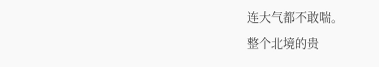连大气都不敢喘。
整个北境的贵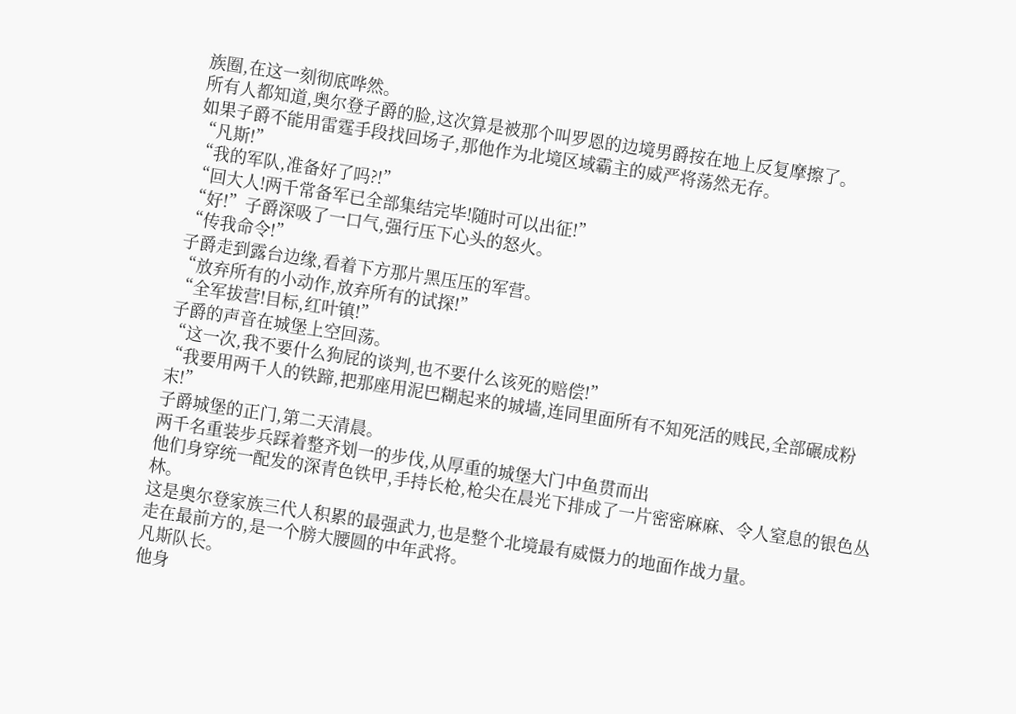族圈,在这一刻彻底哗然。
所有人都知道,奥尔登子爵的脸,这次算是被那个叫罗恩的边境男爵按在地上反复摩擦了。
如果子爵不能用雷霆手段找回场子,那他作为北境区域霸主的威严将荡然无存。
“凡斯!”
“我的军队,准备好了吗?!”
“回大人!两千常备军已全部集结完毕!随时可以出征!”
“好!”子爵深吸了一口气,强行压下心头的怒火。
“传我命令!”
子爵走到露台边缘,看着下方那片黑压压的军营。
“放弃所有的小动作,放弃所有的试探!”
“全军拔营!目标,红叶镇!”
子爵的声音在城堡上空回荡。
“这一次,我不要什么狗屁的谈判,也不要什么该死的赔偿!”
“我要用两千人的铁蹄,把那座用泥巴糊起来的城墙,连同里面所有不知死活的贱民,全部碾成粉末!”
子爵城堡的正门,第二天清晨。
两千名重装步兵踩着整齐划一的步伐,从厚重的城堡大门中鱼贯而出
他们身穿统一配发的深青色铁甲,手持长枪,枪尖在晨光下排成了一片密密麻麻、令人窒息的银色丛林。
这是奥尔登家族三代人积累的最强武力,也是整个北境最有威慑力的地面作战力量。
走在最前方的,是一个膀大腰圆的中年武将。
凡斯队长。
他身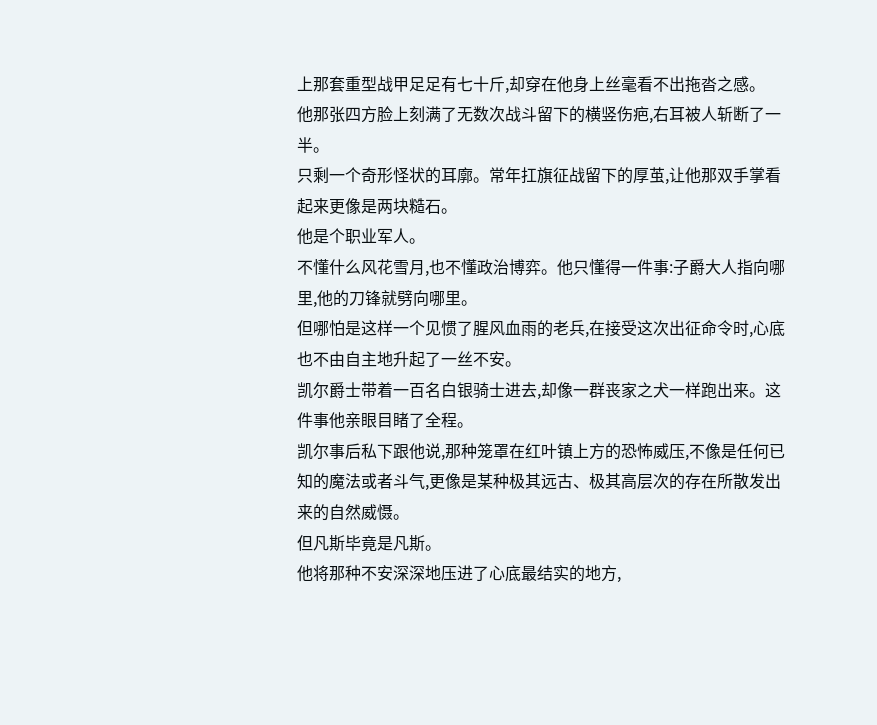上那套重型战甲足足有七十斤,却穿在他身上丝毫看不出拖沓之感。
他那张四方脸上刻满了无数次战斗留下的横竖伤疤,右耳被人斩断了一半。
只剩一个奇形怪状的耳廓。常年扛旗征战留下的厚茧,让他那双手掌看起来更像是两块糙石。
他是个职业军人。
不懂什么风花雪月,也不懂政治博弈。他只懂得一件事:子爵大人指向哪里,他的刀锋就劈向哪里。
但哪怕是这样一个见惯了腥风血雨的老兵,在接受这次出征命令时,心底也不由自主地升起了一丝不安。
凯尔爵士带着一百名白银骑士进去,却像一群丧家之犬一样跑出来。这件事他亲眼目睹了全程。
凯尔事后私下跟他说,那种笼罩在红叶镇上方的恐怖威压,不像是任何已知的魔法或者斗气,更像是某种极其远古、极其高层次的存在所散发出来的自然威慑。
但凡斯毕竟是凡斯。
他将那种不安深深地压进了心底最结实的地方,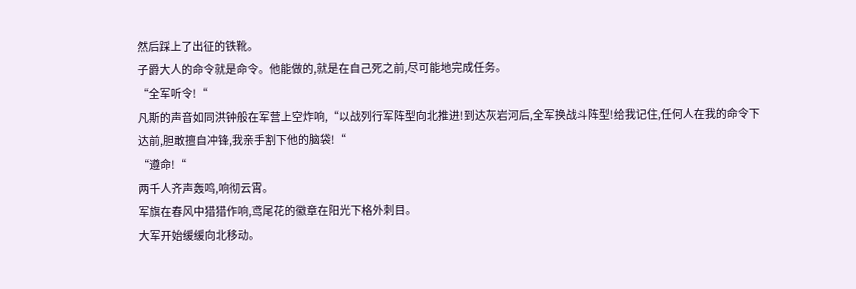然后踩上了出征的铁靴。
子爵大人的命令就是命令。他能做的,就是在自己死之前,尽可能地完成任务。
“全军听令!“
凡斯的声音如同洪钟般在军营上空炸响,“以战列行军阵型向北推进!到达灰岩河后,全军换战斗阵型!给我记住,任何人在我的命令下达前,胆敢擅自冲锋,我亲手割下他的脑袋!“
“遵命!“
两千人齐声轰鸣,响彻云霄。
军旗在春风中猎猎作响,鸢尾花的徽章在阳光下格外刺目。
大军开始缓缓向北移动。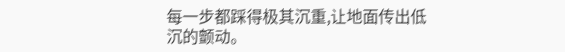每一步都踩得极其沉重,让地面传出低沉的颤动。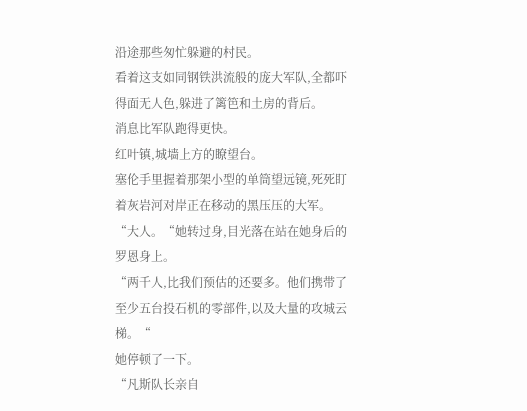沿途那些匆忙躲避的村民。
看着这支如同钢铁洪流般的庞大军队,全都吓得面无人色,躲进了篱笆和土房的背后。
消息比军队跑得更快。
红叶镇,城墙上方的瞭望台。
塞伦手里握着那架小型的单筒望远镜,死死盯着灰岩河对岸正在移动的黑压压的大军。
“大人。“她转过身,目光落在站在她身后的罗恩身上。
“两千人,比我们预估的还要多。他们携带了至少五台投石机的零部件,以及大量的攻城云梯。“
她停顿了一下。
“凡斯队长亲自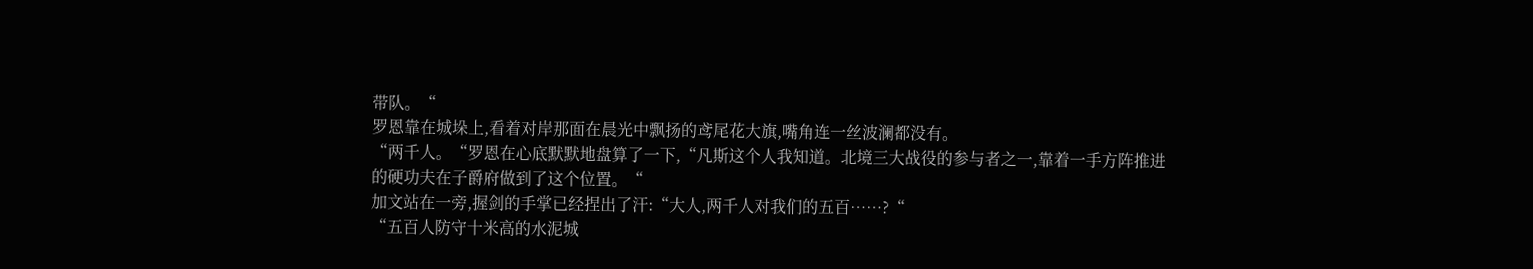带队。“
罗恩靠在城垛上,看着对岸那面在晨光中飘扬的鸢尾花大旗,嘴角连一丝波澜都没有。
“两千人。“罗恩在心底默默地盘算了一下,“凡斯这个人我知道。北境三大战役的参与者之一,靠着一手方阵推进的硬功夫在子爵府做到了这个位置。“
加文站在一旁,握剑的手掌已经捏出了汗:“大人,两千人对我们的五百……?“
“五百人防守十米高的水泥城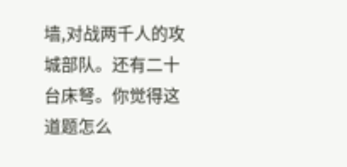墙,对战两千人的攻城部队。还有二十台床弩。你觉得这道题怎么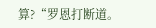算?“罗恩打断道。